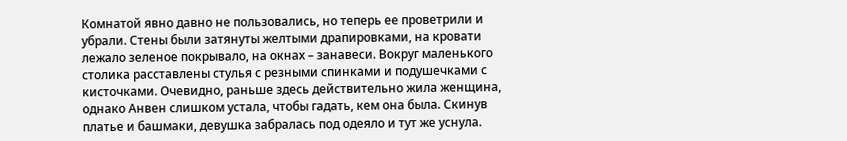Комнатой явно давно не пользовались, но теперь ее проветрили и убрали. Стены были затянуты желтыми драпировками, на кровати лежало зеленое покрывало, на окнах – занавеси. Вокруг маленького столика расставлены стулья с резными спинками и подушечками с кисточками. Очевидно, раньше здесь действительно жила женщина, однако Анвен слишком устала, чтобы гадать, кем она была. Скинув платье и башмаки, девушка забралась под одеяло и тут же уснула.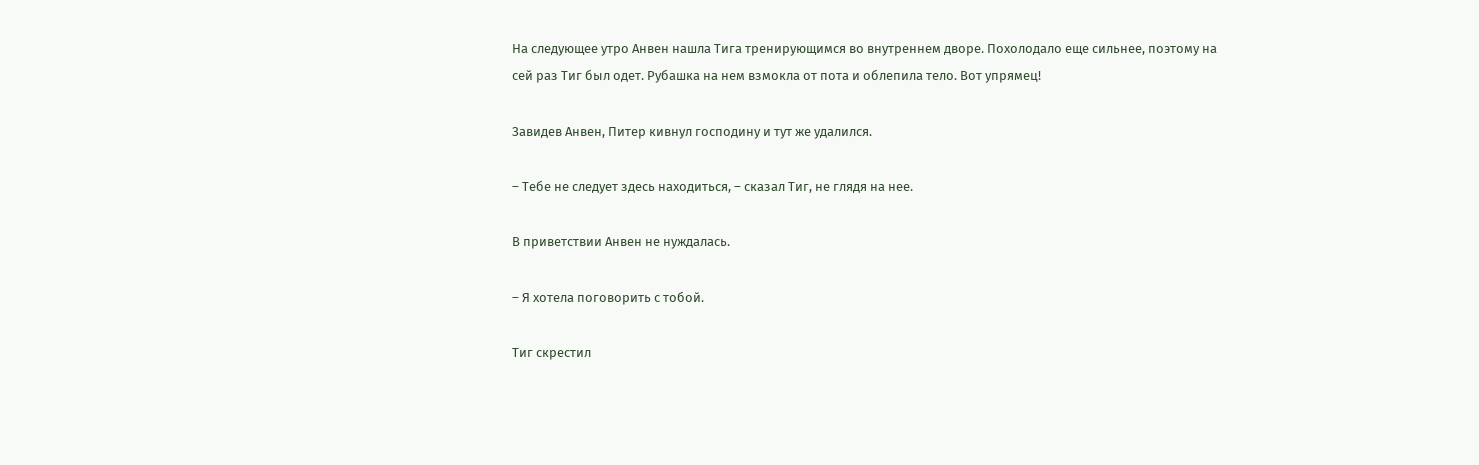На следующее утро Анвен нашла Тига тренирующимся во внутреннем дворе. Похолодало еще сильнее, поэтому на сей раз Тиг был одет. Рубашка на нем взмокла от пота и облепила тело. Вот упрямец!

Завидев Анвен, Питер кивнул господину и тут же удалился.

– Тебе не следует здесь находиться, – сказал Тиг, не глядя на нее.

В приветствии Анвен не нуждалась.

– Я хотела поговорить с тобой.

Тиг скрестил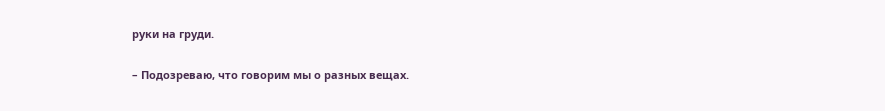руки на груди.

– Подозреваю, что говорим мы о разных вещах.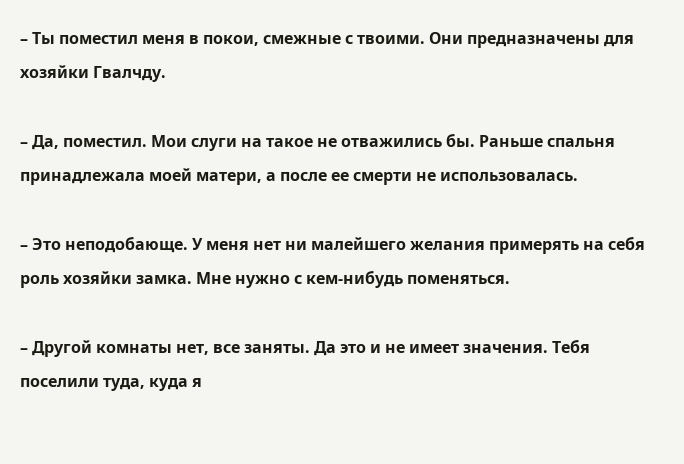– Ты поместил меня в покои, смежные с твоими. Они предназначены для хозяйки Гвалчду.

– Да, поместил. Мои слуги на такое не отважились бы. Раньше спальня принадлежала моей матери, а после ее смерти не использовалась.

– Это неподобающе. У меня нет ни малейшего желания примерять на себя роль хозяйки замка. Мне нужно с кем-нибудь поменяться.

– Другой комнаты нет, все заняты. Да это и не имеет значения. Тебя поселили туда, куда я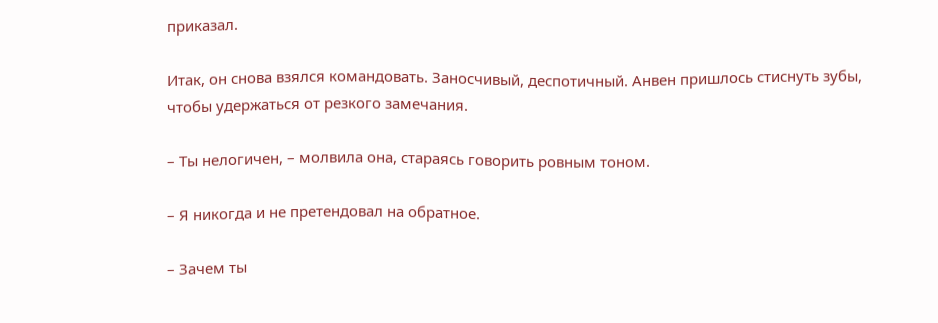приказал.

Итак, он снова взялся командовать. Заносчивый, деспотичный. Анвен пришлось стиснуть зубы, чтобы удержаться от резкого замечания.

– Ты нелогичен, – молвила она, стараясь говорить ровным тоном.

– Я никогда и не претендовал на обратное.

– Зачем ты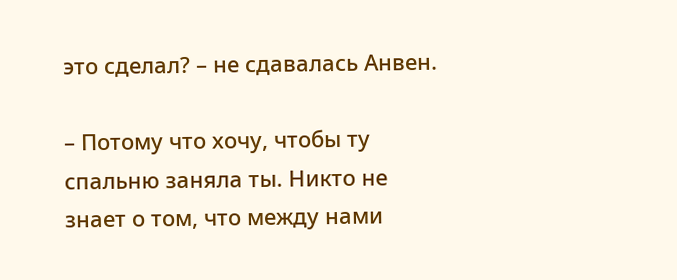это сделал? – не сдавалась Анвен.

– Потому что хочу, чтобы ту спальню заняла ты. Никто не знает о том, что между нами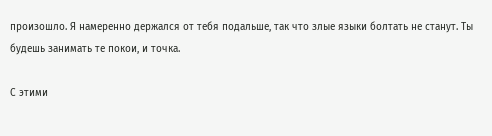произошло. Я намеренно держался от тебя подальше, так что злые языки болтать не станут. Ты будешь занимать те покои, и точка.

С этими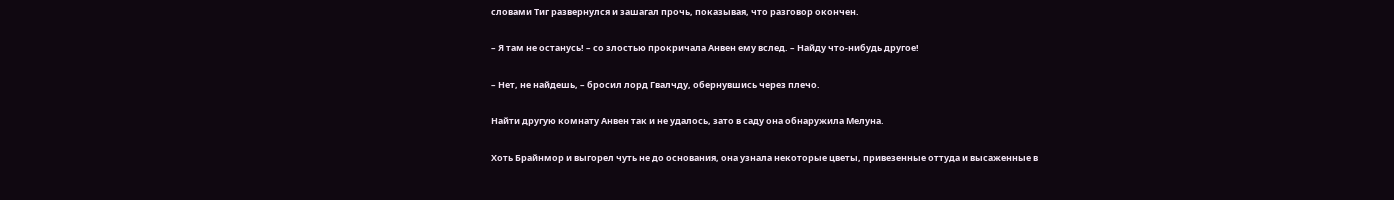словами Тиг развернулся и зашагал прочь, показывая, что разговор окончен.

– Я там не останусь! – со злостью прокричала Анвен ему вслед. – Найду что-нибудь другое!

– Нет, не найдешь, – бросил лорд Гвалчду, обернувшись через плечо.

Найти другую комнату Анвен так и не удалось, зато в саду она обнаружила Мелуна.

Хоть Брайнмор и выгорел чуть не до основания, она узнала некоторые цветы, привезенные оттуда и высаженные в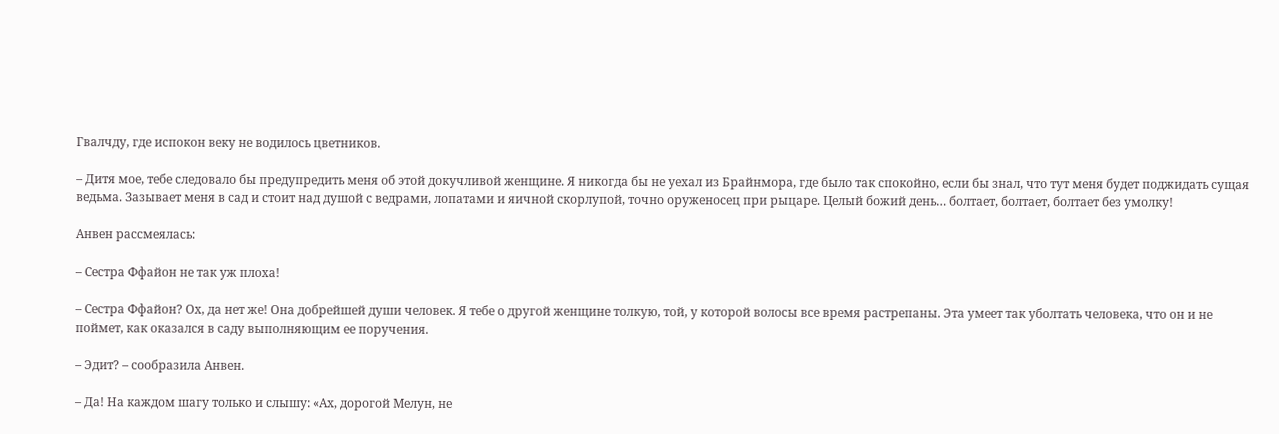Гвалчду, где испокон веку не водилось цветников.

– Дитя мое, тебе следовало бы предупредить меня об этой докучливой женщине. Я никогда бы не уехал из Брайнмора, где было так спокойно, если бы знал, что тут меня будет поджидать сущая ведьма. Зазывает меня в сад и стоит над душой с ведрами, лопатами и яичной скорлупой, точно оруженосец при рыцаре. Целый божий день… болтает, болтает, болтает без умолку!

Анвен рассмеялась:

– Сестра Ффайон не так уж плоха!

– Сестра Ффайон? Ох, да нет же! Она добрейшей души человек. Я тебе о другой женщине толкую, той, у которой волосы все время растрепаны. Эта умеет так уболтать человека, что он и не поймет, как оказался в саду выполняющим ее поручения.

– Эдит? – сообразила Анвен.

– Да! На каждом шагу только и слышу: «Ах, дорогой Мелун, не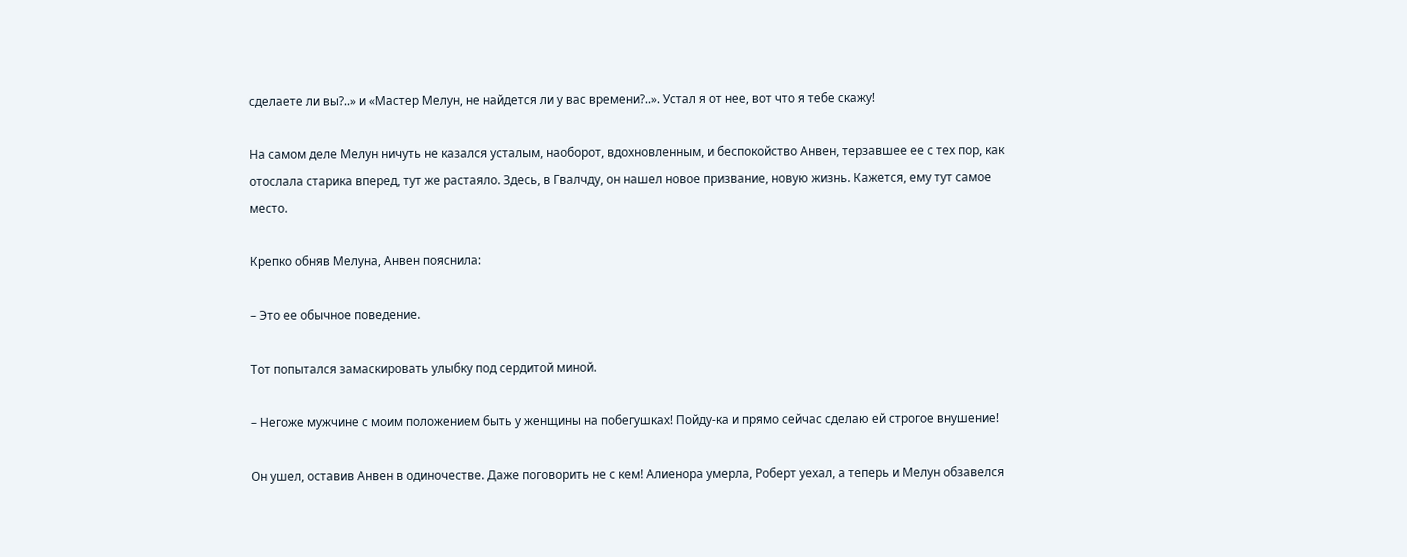сделаете ли вы?..» и «Мастер Мелун, не найдется ли у вас времени?..». Устал я от нее, вот что я тебе скажу!

На самом деле Мелун ничуть не казался усталым, наоборот, вдохновленным, и беспокойство Анвен, терзавшее ее с тех пор, как отослала старика вперед, тут же растаяло. Здесь, в Гвалчду, он нашел новое призвание, новую жизнь. Кажется, ему тут самое место.

Крепко обняв Мелуна, Анвен пояснила:

– Это ее обычное поведение.

Тот попытался замаскировать улыбку под сердитой миной.

– Негоже мужчине с моим положением быть у женщины на побегушках! Пойду-ка и прямо сейчас сделаю ей строгое внушение!

Он ушел, оставив Анвен в одиночестве. Даже поговорить не с кем! Алиенора умерла, Роберт уехал, а теперь и Мелун обзавелся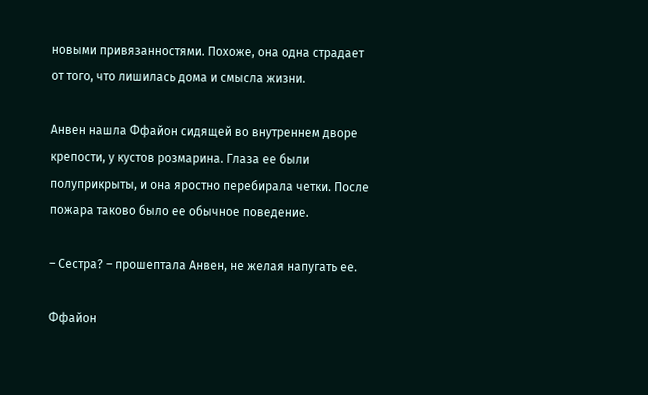новыми привязанностями. Похоже, она одна страдает от того, что лишилась дома и смысла жизни.

Анвен нашла Ффайон сидящей во внутреннем дворе крепости, у кустов розмарина. Глаза ее были полуприкрыты, и она яростно перебирала четки. После пожара таково было ее обычное поведение.

– Сестра? – прошептала Анвен, не желая напугать ее.

Ффайон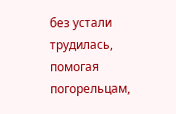без устали трудилась, помогая погорельцам,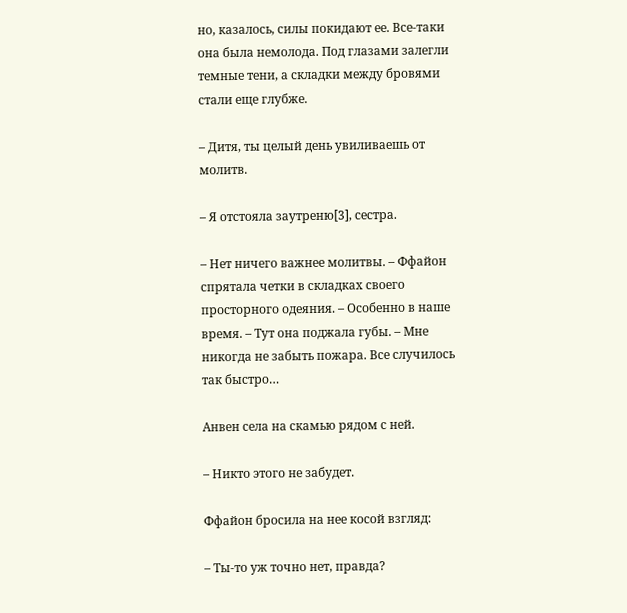но, казалось, силы покидают ее. Все-таки она была немолода. Под глазами залегли темные тени, а складки между бровями стали еще глубже.

– Дитя, ты целый день увиливаешь от молитв.

– Я отстояла заутреню[3], сестра.

– Нет ничего важнее молитвы. – Ффайон спрятала четки в складках своего просторного одеяния. – Особенно в наше время. – Тут она поджала губы. – Мне никогда не забыть пожара. Все случилось так быстро…

Анвен села на скамью рядом с ней.

– Никто этого не забудет.

Ффайон бросила на нее косой взгляд:

– Ты-то уж точно нет, правда?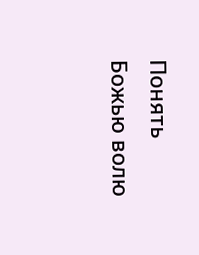Понять Божью волю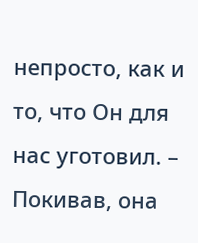непросто, как и то, что Он для нас уготовил. – Покивав, она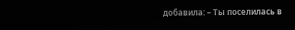добавила: – Ты поселилась в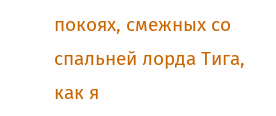покоях, смежных со спальней лорда Тига, как я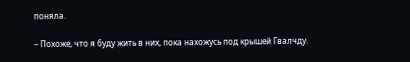поняла.

– Похоже, что я буду жить в них, пока нахожусь под крышей Гвалчду.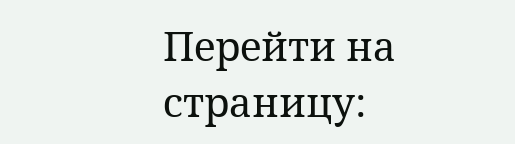Перейти на страницу: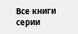Все книги серии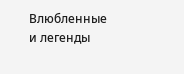Влюбленные и легенды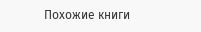Похожие книги